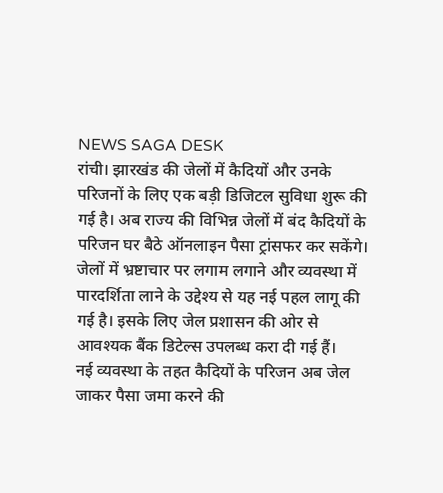NEWS SAGA DESK
रांची। झारखंड की जेलों में कैदियों और उनके परिजनों के लिए एक बड़ी डिजिटल सुविधा शुरू की गई है। अब राज्य की विभिन्न जेलों में बंद कैदियों के परिजन घर बैठे ऑनलाइन पैसा ट्रांसफर कर सकेंगे। जेलों में भ्रष्टाचार पर लगाम लगाने और व्यवस्था में पारदर्शिता लाने के उद्देश्य से यह नई पहल लागू की गई है। इसके लिए जेल प्रशासन की ओर से आवश्यक बैंक डिटेल्स उपलब्ध करा दी गई हैं।
नई व्यवस्था के तहत कैदियों के परिजन अब जेल जाकर पैसा जमा करने की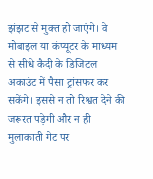झंझट से मुक्त हो जाएंगे। वे मोबाइल या कंप्यूटर के माध्यम से सीधे कैदी के डिजिटल अकाउंट में पैसा ट्रांसफर कर सकेंगे। इससे न तो रिश्वत देने की जरूरत पड़ेगी और न ही मुलाकाती गेट पर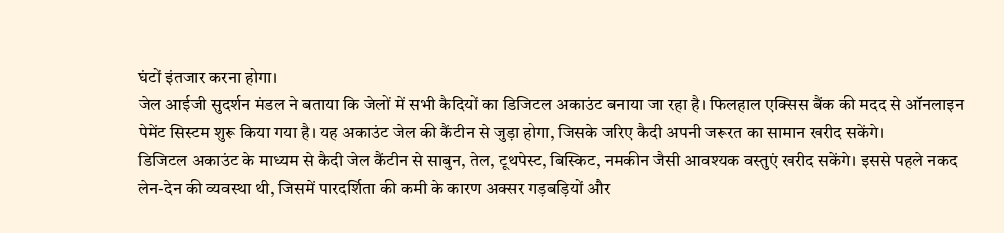घंटों इंतजार करना होगा।
जेल आईजी सुदर्शन मंडल ने बताया कि जेलों में सभी कैदियों का डिजिटल अकाउंट बनाया जा रहा है। फिलहाल एक्सिस बैंक की मदद से ऑनलाइन पेमेंट सिस्टम शुरू किया गया है। यह अकाउंट जेल की कैंटीन से जुड़ा होगा, जिसके जरिए कैदी अपनी जरूरत का सामान खरीद सकेंगे।
डिजिटल अकाउंट के माध्यम से कैदी जेल कैंटीन से साबुन, तेल, टूथपेस्ट, बिस्किट, नमकीन जैसी आवश्यक वस्तुएं खरीद सकेंगे। इससे पहले नकद लेन-देन की व्यवस्था थी, जिसमें पारदर्शिता की कमी के कारण अक्सर गड़बड़ियों और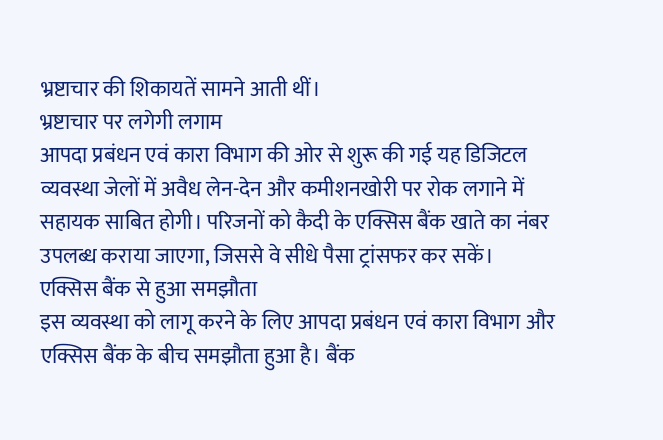भ्रष्टाचार की शिकायतें सामने आती थीं।
भ्रष्टाचार पर लगेगी लगाम
आपदा प्रबंधन एवं कारा विभाग की ओर से शुरू की गई यह डिजिटल व्यवस्था जेलों में अवैध लेन-देन और कमीशनखोरी पर रोक लगाने में सहायक साबित होगी। परिजनों को कैदी के एक्सिस बैंक खाते का नंबर उपलब्ध कराया जाएगा, जिससे वे सीधे पैसा ट्रांसफर कर सकें।
एक्सिस बैंक से हुआ समझौता
इस व्यवस्था को लागू करने के लिए आपदा प्रबंधन एवं कारा विभाग और एक्सिस बैंक के बीच समझौता हुआ है। बैंक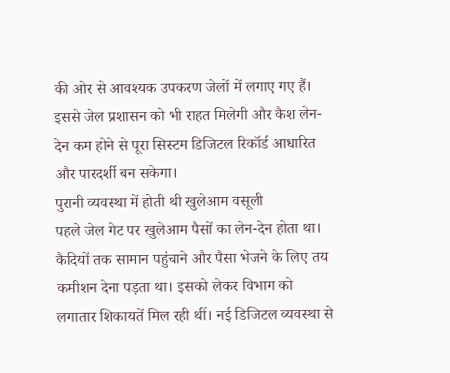की ओर से आवश्यक उपकरण जेलों में लगाए गए हैं। इससे जेल प्रशासन को भी राहत मिलेगी और कैश लेन-देन कम होने से पूरा सिस्टम डिजिटल रिकॉर्ड आधारित और पारदर्शी बन सकेगा।
पुरानी व्यवस्था में होती थी खुलेआम वसूली
पहले जेल गेट पर खुलेआम पैसों का लेन-देन होता था। कैदियों तक सामान पहुंचाने और पैसा भेजने के लिए तय कमीशन देना पड़ता था। इसको लेकर विभाग को लगातार शिकायतें मिल रही थीं। नई डिजिटल व्यवस्था से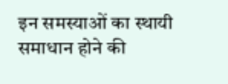इन समस्याओं का स्थायी समाधान होने की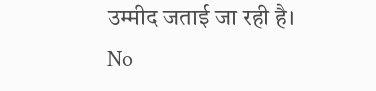उम्मीद जताई जा रही है।
No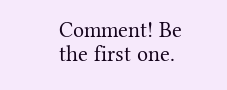Comment! Be the first one.